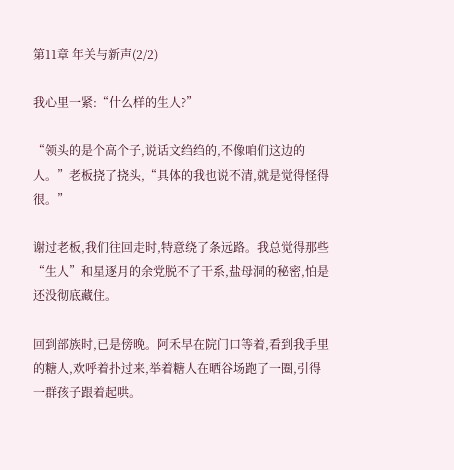第11章 年关与新声(2/2)

我心里一紧:“什么样的生人?”

“领头的是个高个子,说话文绉绉的,不像咱们这边的人。”老板挠了挠头,“具体的我也说不清,就是觉得怪得很。”

谢过老板,我们往回走时,特意绕了条远路。我总觉得那些“生人”和星逐月的余党脱不了干系,盐母洞的秘密,怕是还没彻底藏住。

回到部族时,已是傍晚。阿禾早在院门口等着,看到我手里的糖人,欢呼着扑过来,举着糖人在晒谷场跑了一圈,引得一群孩子跟着起哄。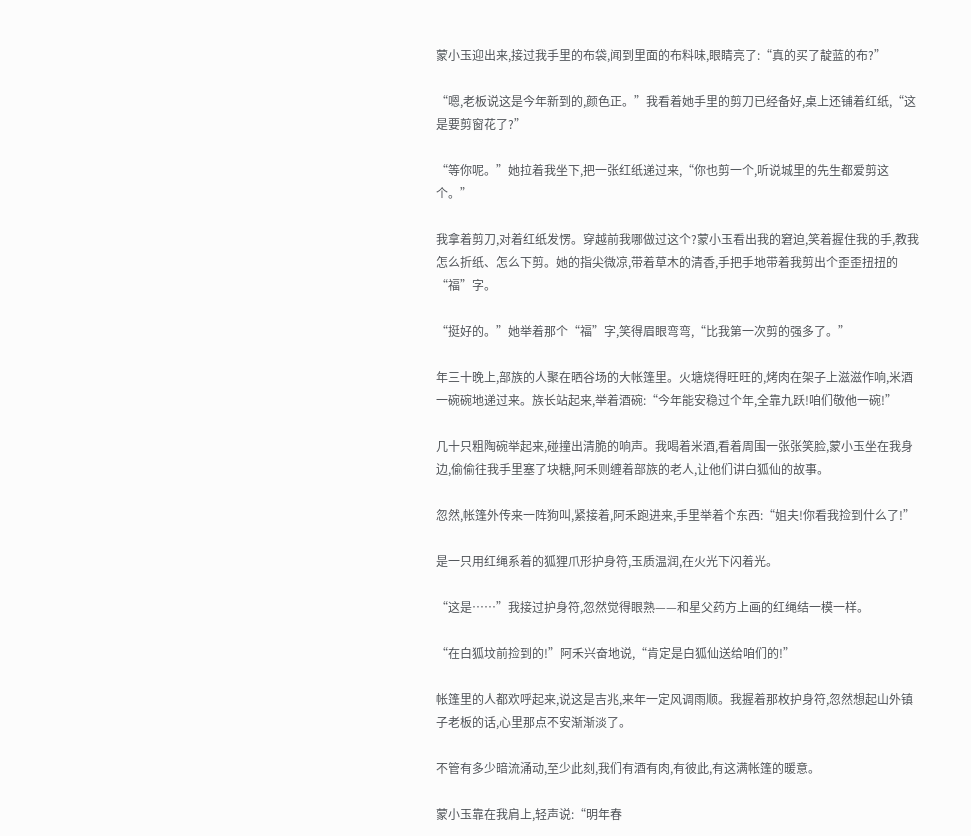蒙小玉迎出来,接过我手里的布袋,闻到里面的布料味,眼睛亮了:“真的买了靛蓝的布?”

“嗯,老板说这是今年新到的,颜色正。”我看着她手里的剪刀已经备好,桌上还铺着红纸,“这是要剪窗花了?”

“等你呢。”她拉着我坐下,把一张红纸递过来,“你也剪一个,听说城里的先生都爱剪这个。”

我拿着剪刀,对着红纸发愣。穿越前我哪做过这个?蒙小玉看出我的窘迫,笑着握住我的手,教我怎么折纸、怎么下剪。她的指尖微凉,带着草木的清香,手把手地带着我剪出个歪歪扭扭的“福”字。

“挺好的。”她举着那个“福”字,笑得眉眼弯弯,“比我第一次剪的强多了。”

年三十晚上,部族的人聚在晒谷场的大帐篷里。火塘烧得旺旺的,烤肉在架子上滋滋作响,米酒一碗碗地递过来。族长站起来,举着酒碗:“今年能安稳过个年,全靠九跃!咱们敬他一碗!”

几十只粗陶碗举起来,碰撞出清脆的响声。我喝着米酒,看着周围一张张笑脸,蒙小玉坐在我身边,偷偷往我手里塞了块糖,阿禾则缠着部族的老人,让他们讲白狐仙的故事。

忽然,帐篷外传来一阵狗叫,紧接着,阿禾跑进来,手里举着个东西:“姐夫!你看我捡到什么了!”

是一只用红绳系着的狐狸爪形护身符,玉质温润,在火光下闪着光。

“这是……”我接过护身符,忽然觉得眼熟——和星父药方上画的红绳结一模一样。

“在白狐坟前捡到的!”阿禾兴奋地说,“肯定是白狐仙送给咱们的!”

帐篷里的人都欢呼起来,说这是吉兆,来年一定风调雨顺。我握着那枚护身符,忽然想起山外镇子老板的话,心里那点不安渐渐淡了。

不管有多少暗流涌动,至少此刻,我们有酒有肉,有彼此,有这满帐篷的暖意。

蒙小玉靠在我肩上,轻声说:“明年春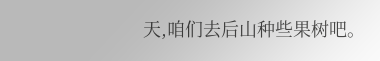天,咱们去后山种些果树吧。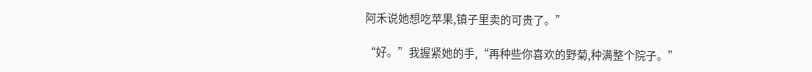阿禾说她想吃苹果,镇子里卖的可贵了。”

“好。”我握紧她的手,“再种些你喜欢的野菊,种满整个院子。”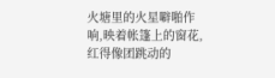火塘里的火星噼啪作响,映着帐篷上的窗花,红得像团跳动的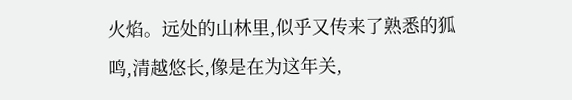火焰。远处的山林里,似乎又传来了熟悉的狐鸣,清越悠长,像是在为这年关,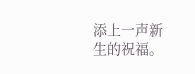添上一声新生的祝福。